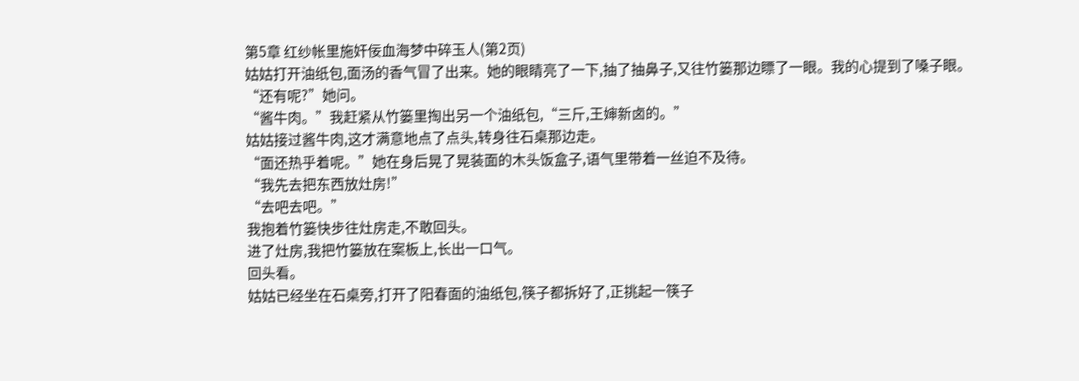第5章 红纱帐里施奸佞血海梦中碎玉人(第2页)
姑姑打开油纸包,面汤的香气冒了出来。她的眼睛亮了一下,抽了抽鼻子,又往竹篓那边瞟了一眼。我的心提到了嗓子眼。
“还有呢?”她问。
“酱牛肉。”我赶紧从竹篓里掏出另一个油纸包,“三斤,王婶新卤的。”
姑姑接过酱牛肉,这才满意地点了点头,转身往石桌那边走。
“面还热乎着呢。”她在身后晃了晃装面的木头饭盒子,语气里带着一丝迫不及待。
“我先去把东西放灶房!”
“去吧去吧。”
我抱着竹篓快步往灶房走,不敢回头。
进了灶房,我把竹篓放在案板上,长出一口气。
回头看。
姑姑已经坐在石桌旁,打开了阳春面的油纸包,筷子都拆好了,正挑起一筷子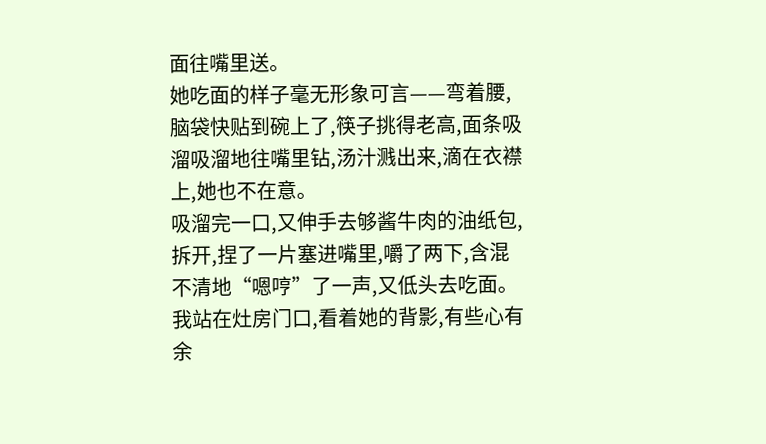面往嘴里送。
她吃面的样子毫无形象可言——弯着腰,脑袋快贴到碗上了,筷子挑得老高,面条吸溜吸溜地往嘴里钻,汤汁溅出来,滴在衣襟上,她也不在意。
吸溜完一口,又伸手去够酱牛肉的油纸包,拆开,捏了一片塞进嘴里,嚼了两下,含混不清地“嗯哼”了一声,又低头去吃面。
我站在灶房门口,看着她的背影,有些心有余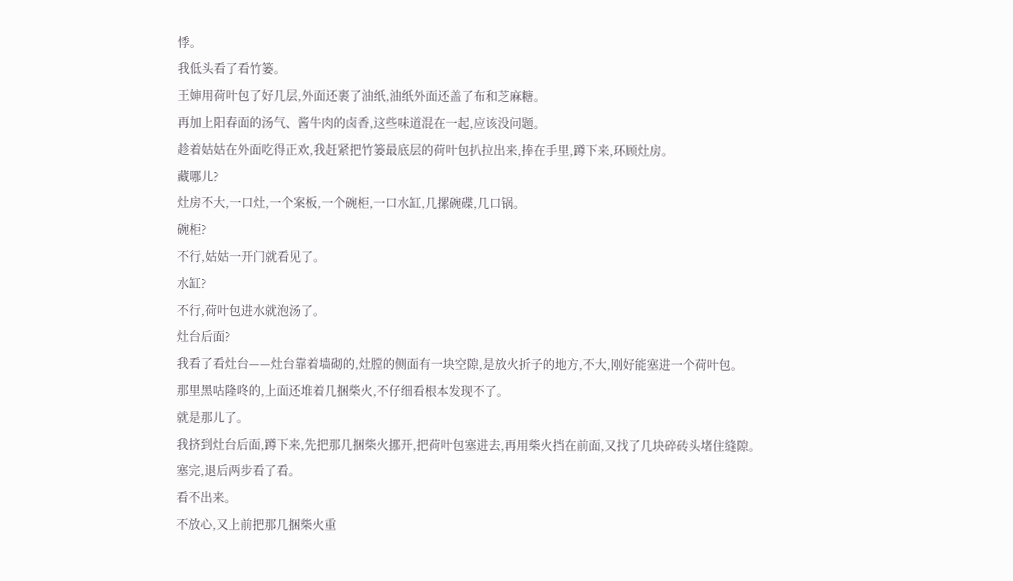悸。
我低头看了看竹篓。
王婶用荷叶包了好几层,外面还裹了油纸,油纸外面还盖了布和芝麻糖。
再加上阳春面的汤气、酱牛肉的卤香,这些味道混在一起,应该没问题。
趁着姑姑在外面吃得正欢,我赶紧把竹篓最底层的荷叶包扒拉出来,捧在手里,蹲下来,环顾灶房。
藏哪儿?
灶房不大,一口灶,一个案板,一个碗柜,一口水缸,几摞碗碟,几口锅。
碗柜?
不行,姑姑一开门就看见了。
水缸?
不行,荷叶包进水就泡汤了。
灶台后面?
我看了看灶台——灶台靠着墙砌的,灶膛的侧面有一块空隙,是放火折子的地方,不大,刚好能塞进一个荷叶包。
那里黑咕隆咚的,上面还堆着几捆柴火,不仔细看根本发现不了。
就是那儿了。
我挤到灶台后面,蹲下来,先把那几捆柴火挪开,把荷叶包塞进去,再用柴火挡在前面,又找了几块碎砖头堵住缝隙。
塞完,退后两步看了看。
看不出来。
不放心,又上前把那几捆柴火重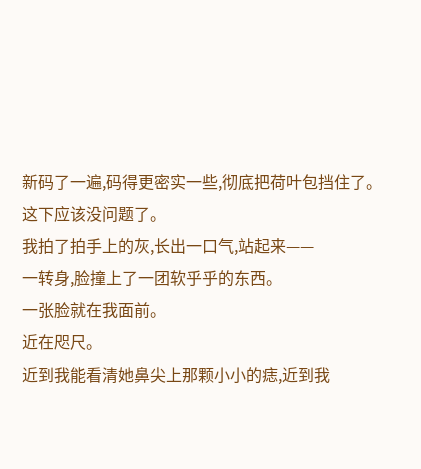新码了一遍,码得更密实一些,彻底把荷叶包挡住了。
这下应该没问题了。
我拍了拍手上的灰,长出一口气,站起来——
一转身,脸撞上了一团软乎乎的东西。
一张脸就在我面前。
近在咫尺。
近到我能看清她鼻尖上那颗小小的痣,近到我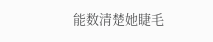能数清楚她睫毛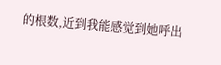的根数,近到我能感觉到她呼出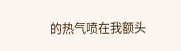的热气喷在我额头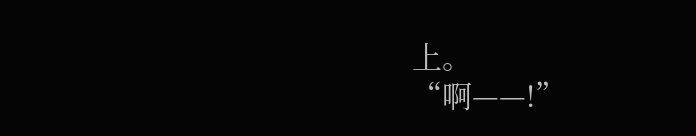上。
“啊——!”